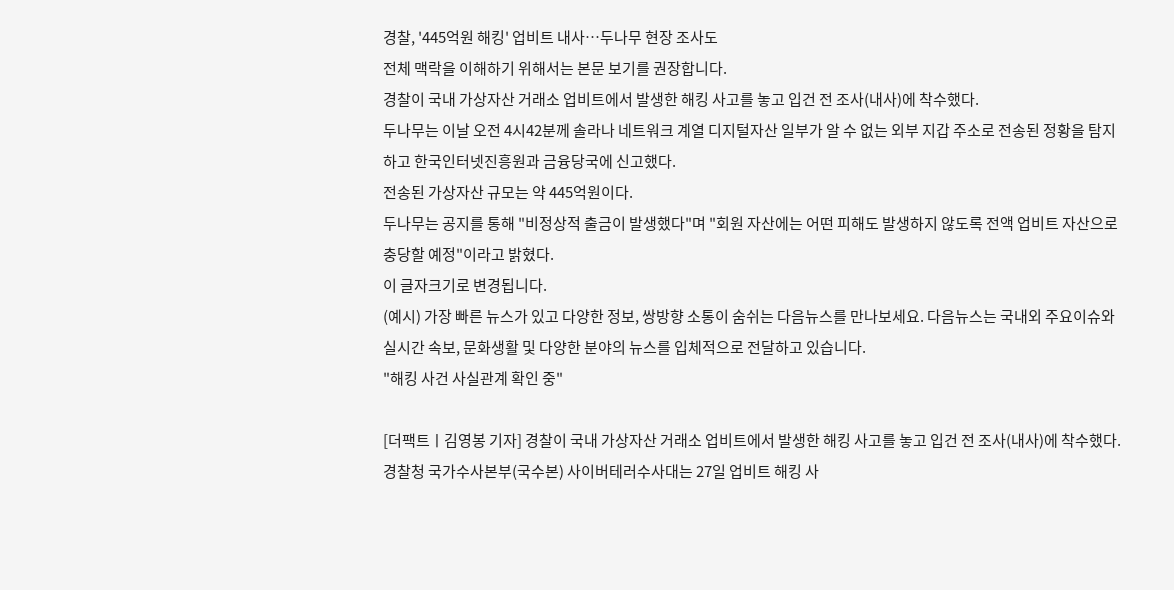경찰, '445억원 해킹' 업비트 내사…두나무 현장 조사도
전체 맥락을 이해하기 위해서는 본문 보기를 권장합니다.
경찰이 국내 가상자산 거래소 업비트에서 발생한 해킹 사고를 놓고 입건 전 조사(내사)에 착수했다.
두나무는 이날 오전 4시42분께 솔라나 네트워크 계열 디지털자산 일부가 알 수 없는 외부 지갑 주소로 전송된 정황을 탐지하고 한국인터넷진흥원과 금융당국에 신고했다.
전송된 가상자산 규모는 약 445억원이다.
두나무는 공지를 통해 "비정상적 출금이 발생했다"며 "회원 자산에는 어떤 피해도 발생하지 않도록 전액 업비트 자산으로 충당할 예정"이라고 밝혔다.
이 글자크기로 변경됩니다.
(예시) 가장 빠른 뉴스가 있고 다양한 정보, 쌍방향 소통이 숨쉬는 다음뉴스를 만나보세요. 다음뉴스는 국내외 주요이슈와 실시간 속보, 문화생활 및 다양한 분야의 뉴스를 입체적으로 전달하고 있습니다.
"해킹 사건 사실관계 확인 중"

[더팩트ㅣ김영봉 기자] 경찰이 국내 가상자산 거래소 업비트에서 발생한 해킹 사고를 놓고 입건 전 조사(내사)에 착수했다.
경찰청 국가수사본부(국수본) 사이버테러수사대는 27일 업비트 해킹 사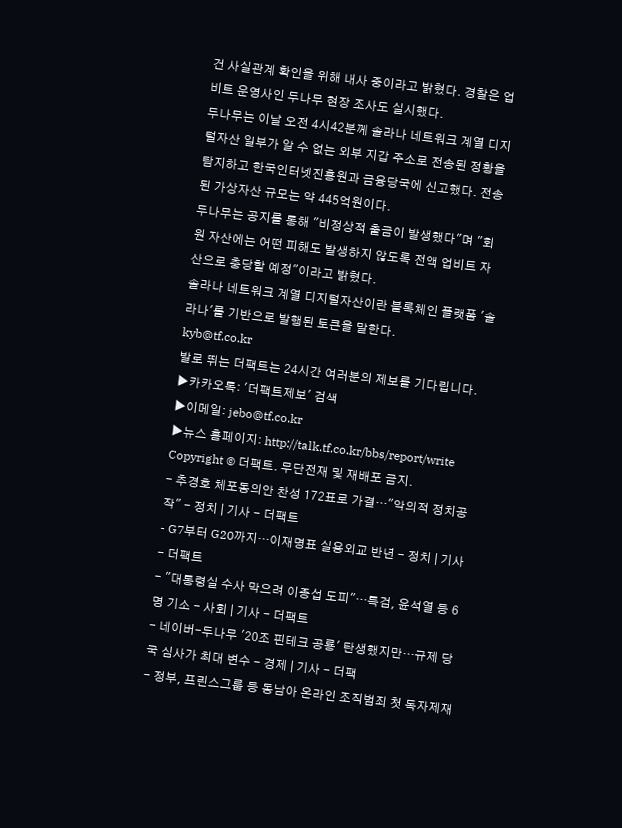건 사실관계 확인을 위해 내사 중이라고 밝혔다. 경찰은 업비트 운영사인 두나무 현장 조사도 실시했다.
두나무는 이날 오전 4시42분께 솔라나 네트워크 계열 디지털자산 일부가 알 수 없는 외부 지갑 주소로 전송된 정황을 탐지하고 한국인터넷진흥원과 금융당국에 신고했다. 전송된 가상자산 규모는 약 445억원이다.
두나무는 공지를 통해 "비정상적 출금이 발생했다"며 "회원 자산에는 어떤 피해도 발생하지 않도록 전액 업비트 자산으로 충당할 예정"이라고 밝혔다.
솔라나 네트워크 계열 디지털자산이란 블록체인 플랫폼 '솔라나'를 기반으로 발행된 토큰을 말한다.
kyb@tf.co.kr
발로 뛰는 더팩트는 24시간 여러분의 제보를 기다립니다.
▶카카오톡: '더팩트제보' 검색
▶이메일: jebo@tf.co.kr
▶뉴스 홈페이지: http://talk.tf.co.kr/bbs/report/write
Copyright © 더팩트. 무단전재 및 재배포 금지.
- 추경호 체포동의안 찬성 172표로 가결…"악의적 정치공작" - 정치 | 기사 - 더팩트
- G7부터 G20까지…이재명표 실용외교 반년 - 정치 | 기사 - 더팩트
- "대통령실 수사 막으려 이종섭 도피"…특검, 윤석열 등 6명 기소 - 사회 | 기사 - 더팩트
- 네이버-두나무 '20조 핀테크 공룡' 탄생했지만…규제 당국 심사가 최대 변수 - 경제 | 기사 - 더팩
- 정부, 프린스그룹 등 동남아 온라인 조직범죄 첫 독자제재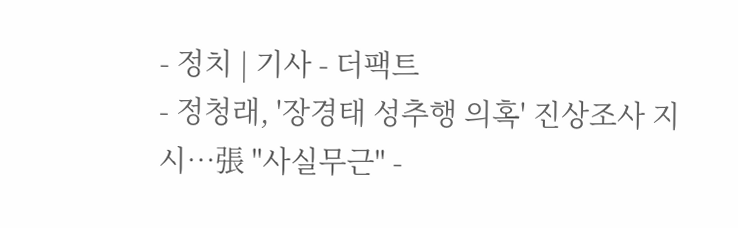- 정치 | 기사 - 더팩트
- 정청래, '장경태 성추행 의혹' 진상조사 지시…張 "사실무근" -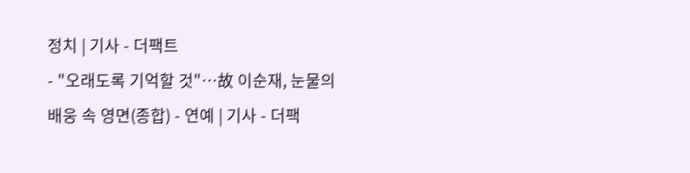정치 | 기사 - 더팩트
- "오래도록 기억할 것"…故 이순재, 눈물의 배웅 속 영면(종합) - 연예 | 기사 - 더팩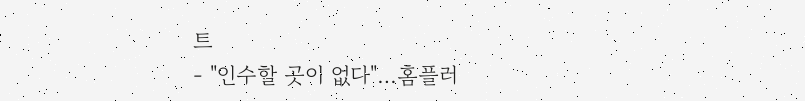트
- "인수할 곳이 없다"…홈플러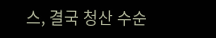스, 결국 청산 수순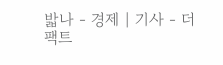밟나 - 경제 | 기사 - 더팩트